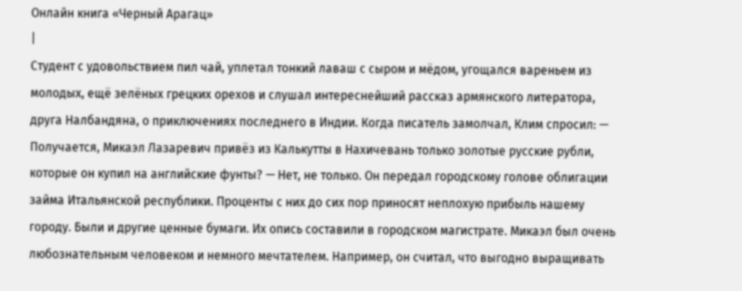Онлайн книга «Черный Арагац»
|
Студент с удовольствием пил чай, уплетал тонкий лаваш с сыром и мёдом, угощался вареньем из молодых, ещё зелёных грецких орехов и слушал интереснейший рассказ армянского литератора, друга Налбандяна, о приключениях последнего в Индии. Когда писатель замолчал, Клим спросил: — Получается, Микаэл Лазаревич привёз из Калькутты в Нахичевань только золотые русские рубли, которые он купил на английские фунты? — Нет, не только. Он передал городскому голове облигации займа Итальянской республики. Проценты с них до сих пор приносят неплохую прибыль нашему городу. Были и другие ценные бумаги. Их опись составили в городском магистрате. Микаэл был очень любознательным человеком и немного мечтателем. Например, он считал, что выгодно выращивать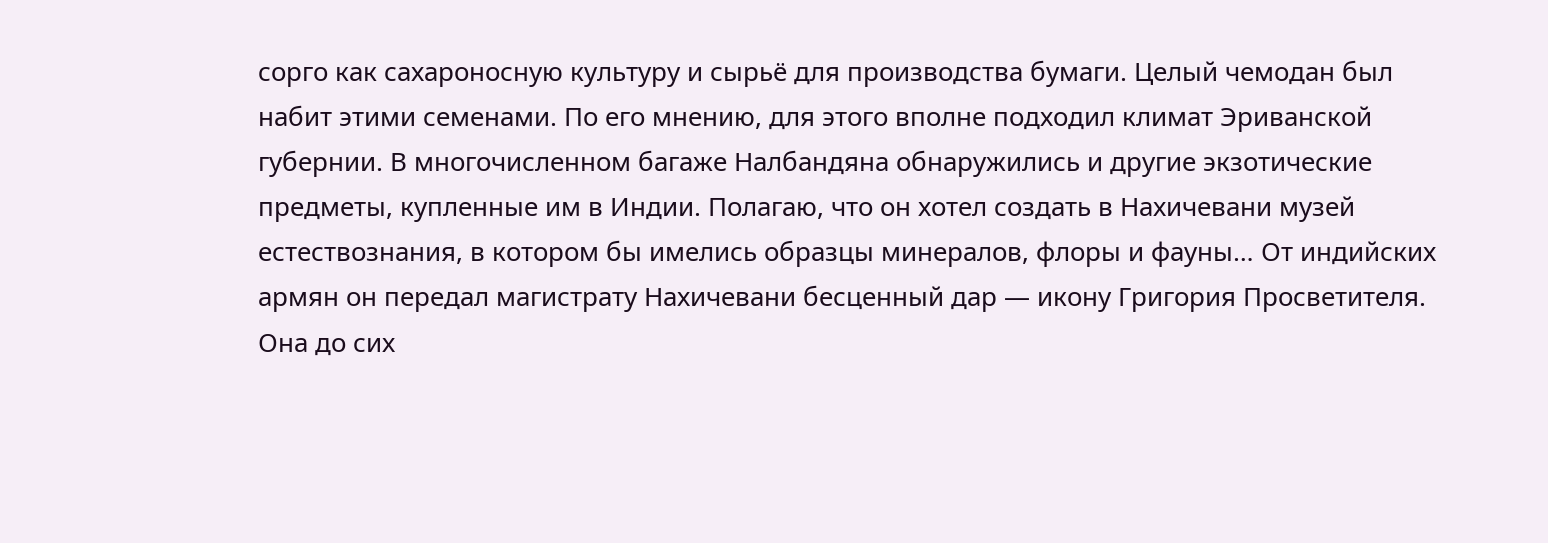сорго как сахароносную культуру и сырьё для производства бумаги. Целый чемодан был набит этими семенами. По его мнению, для этого вполне подходил климат Эриванской губернии. В многочисленном багаже Налбандяна обнаружились и другие экзотические предметы, купленные им в Индии. Полагаю, что он хотел создать в Нахичевани музей естествознания, в котором бы имелись образцы минералов, флоры и фауны… От индийских армян он передал магистрату Нахичевани бесценный дар — икону Григория Просветителя. Она до сих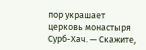пор украшает церковь монастыря Сурб-Хач. — Скажите,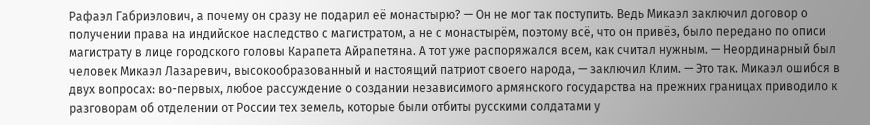Рафаэл Габриэлович, а почему он сразу не подарил её монастырю? — Он не мог так поступить. Ведь Микаэл заключил договор о получении права на индийское наследство с магистратом, а не с монастырём, поэтому всё, что он привёз, было передано по описи магистрату в лице городского головы Карапета Айрапетяна. А тот уже распоряжался всем, как считал нужным. — Неординарный был человек Микаэл Лазаревич, высокообразованный и настоящий патриот своего народа, — заключил Клим. — Это так. Микаэл ошибся в двух вопросах: во-первых, любое рассуждение о создании независимого армянского государства на прежних границах приводило к разговорам об отделении от России тех земель, которые были отбиты русскими солдатами у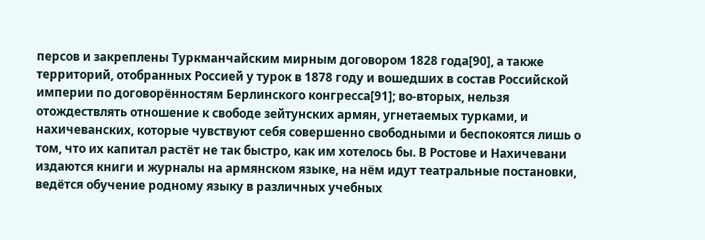персов и закреплены Туркманчайским мирным договором 1828 года[90], а также территорий, отобранных Россией у турок в 1878 году и вошедших в состав Российской империи по договорённостям Берлинского конгресса[91]; во-вторых, нельзя отождествлять отношение к свободе зейтунских армян, угнетаемых турками, и нахичеванских, которые чувствуют себя совершенно свободными и беспокоятся лишь о том, что их капитал растёт не так быстро, как им хотелось бы. В Ростове и Нахичевани издаются книги и журналы на армянском языке, на нём идут театральные постановки, ведётся обучение родному языку в различных учебных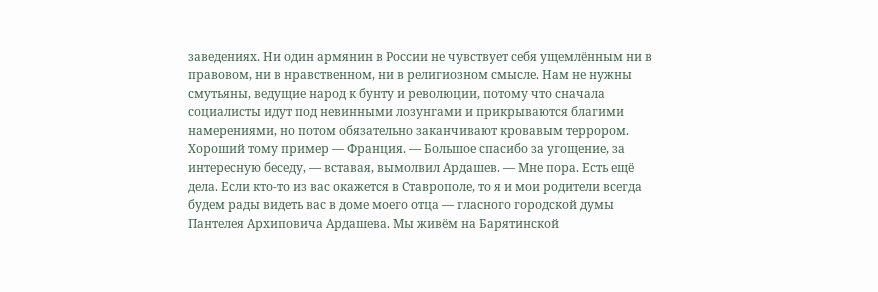заведениях. Ни один армянин в России не чувствует себя ущемлённым ни в правовом, ни в нравственном, ни в религиозном смысле. Нам не нужны смутьяны, ведущие народ к бунту и революции, потому что сначала социалисты идут под невинными лозунгами и прикрываются благими намерениями, но потом обязательно заканчивают кровавым террором. Хороший тому пример — Франция. — Большое спасибо за угощение, за интересную беседу, — вставая, вымолвил Ардашев. — Мне пора. Есть ещё дела. Если кто-то из вас окажется в Ставрополе, то я и мои родители всегда будем рады видеть вас в доме моего отца — гласного городской думы Пантелея Архиповича Ардашева. Мы живём на Барятинской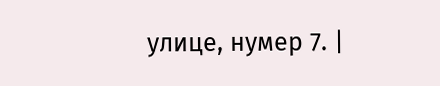улице, нумер 7. |